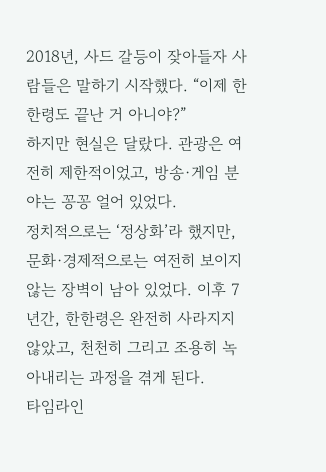2018년, 사드 갈등이 잦아들자 사람들은 말하기 시작했다. “이제 한한령도 끝난 거 아니야?”
하지만 현실은 달랐다. 관광은 여전히 제한적이었고, 방송·게임 분야는 꽁꽁 얼어 있었다.
정치적으로는 ‘정상화’라 했지만, 문화·경제적으로는 여전히 보이지 않는 장벽이 남아 있었다. 이후 7년간, 한한령은 완전히 사라지지 않았고, 천천히 그리고 조용히 녹아내리는 과정을 겪게 된다.
타임라인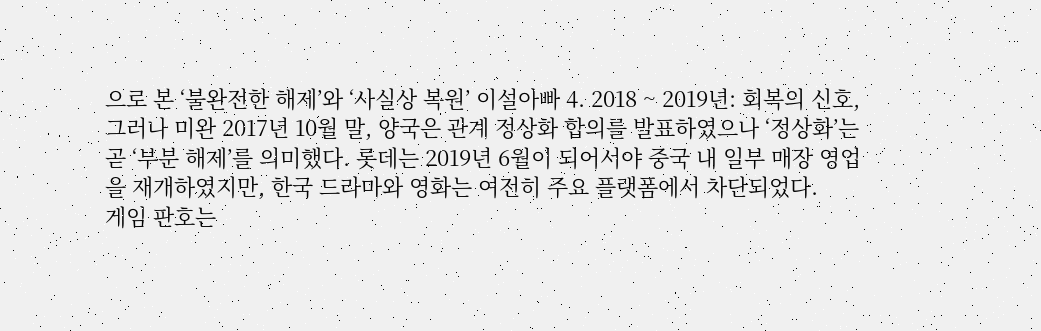으로 본 ‘불완전한 해제’와 ‘사실상 복원’ 이설아빠 4. 2018 ~ 2019년: 회복의 신호, 그러나 미완 2017년 10월 말, 양국은 관계 정상화 합의를 발표하였으나 ‘정상화’는 곧 ‘부분 해제’를 의미했다. 롯데는 2019년 6월이 되어서야 중국 내 일부 매장 영업을 재개하였지만, 한국 드라마와 영화는 여전히 주요 플랫폼에서 차단되었다.
게임 판호는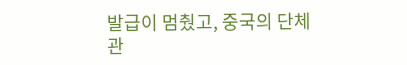발급이 멈췄고, 중국의 단체 관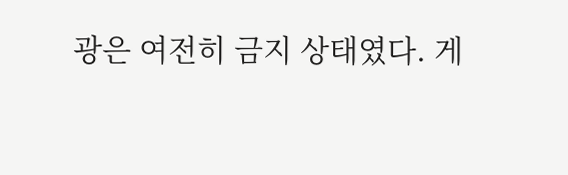광은 여전히 금지 상태였다. 게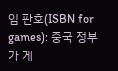임 판호(ISBN for games): 중국 정부가 게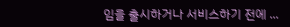임을 출시하거나 서비스하기 전에 ...